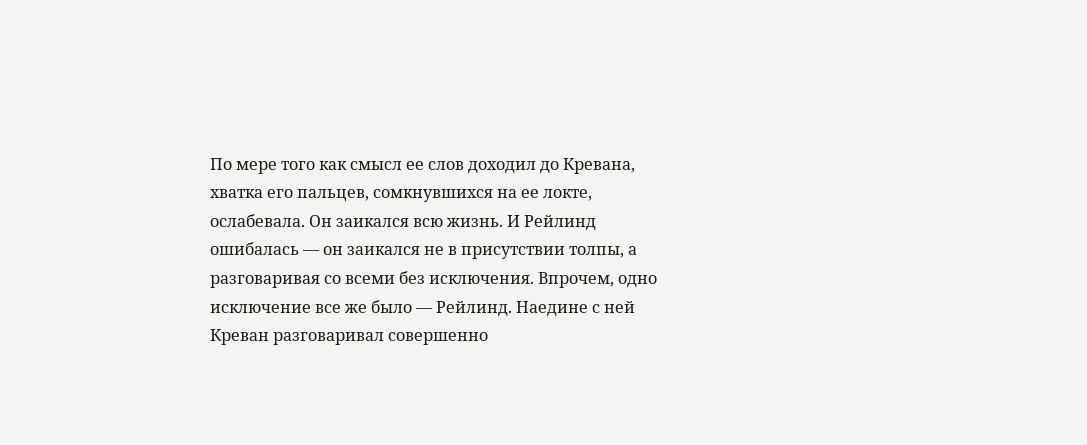По мере того как смысл ее слов доходил до Кревана, хватка его пальцев, сомкнувшихся на ее локте, ослабевала. Он заикался всю жизнь. И Рейлинд ошибалась — он заикался не в присутствии толпы, а разговаривая со всеми без исключения. Впрочем, одно исключение все же было — Рейлинд. Наедине с ней Креван разговаривал совершенно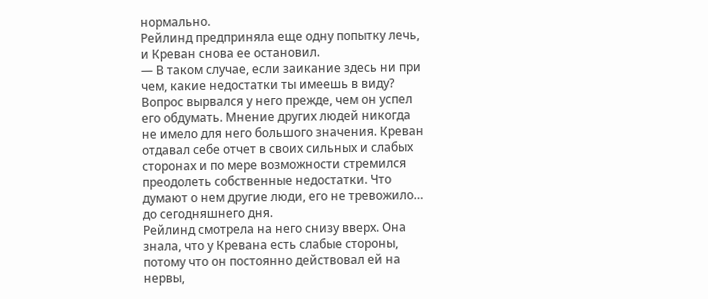нормально.
Рейлинд предприняла еще одну попытку лечь, и Креван снова ее остановил.
— В таком случае, если заикание здесь ни при чем, какие недостатки ты имеешь в виду?
Вопрос вырвался у него прежде, чем он успел его обдумать. Мнение других людей никогда не имело для него большого значения. Креван отдавал себе отчет в своих сильных и слабых сторонах и по мере возможности стремился преодолеть собственные недостатки. Что думают о нем другие люди, его не тревожило… до сегодняшнего дня.
Рейлинд смотрела на него снизу вверх. Она знала, что у Кревана есть слабые стороны, потому что он постоянно действовал ей на нервы,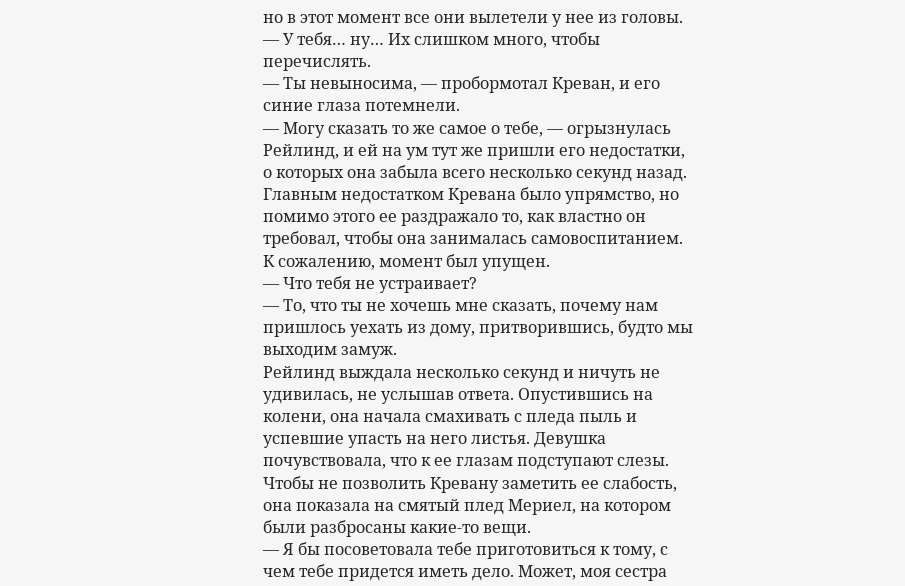но в этот момент все они вылетели у нее из головы.
— У тебя… ну… Их слишком много, чтобы перечислять.
— Ты невыносима, — пробормотал Креван, и его синие глаза потемнели.
— Могу сказать то же самое о тебе, — огрызнулась Рейлинд, и ей на ум тут же пришли его недостатки, о которых она забыла всего несколько секунд назад.
Главным недостатком Кревана было упрямство, но помимо этого ее раздражало то, как властно он требовал, чтобы она занималась самовоспитанием. К сожалению, момент был упущен.
— Что тебя не устраивает?
— То, что ты не хочешь мне сказать, почему нам пришлось уехать из дому, притворившись, будто мы выходим замуж.
Рейлинд выждала несколько секунд и ничуть не удивилась, не услышав ответа. Опустившись на колени, она начала смахивать с пледа пыль и успевшие упасть на него листья. Девушка почувствовала, что к ее глазам подступают слезы. Чтобы не позволить Кревану заметить ее слабость, она показала на смятый плед Мериел, на котором были разбросаны какие-то вещи.
— Я бы посоветовала тебе приготовиться к тому, с чем тебе придется иметь дело. Может, моя сестра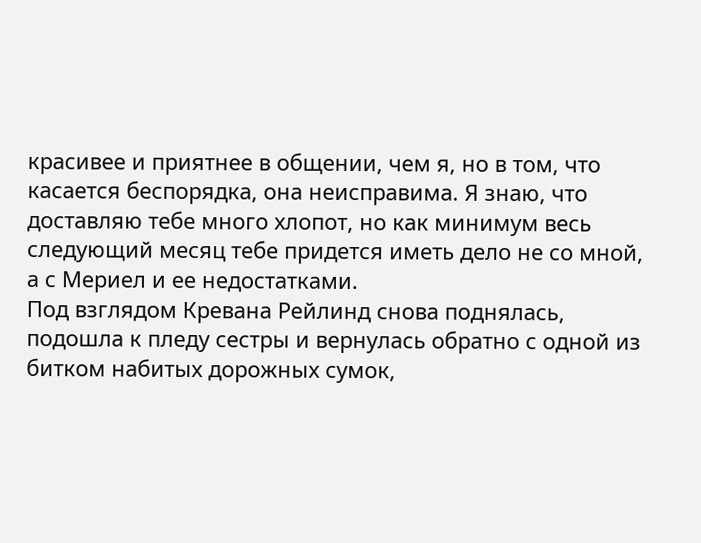красивее и приятнее в общении, чем я, но в том, что касается беспорядка, она неисправима. Я знаю, что доставляю тебе много хлопот, но как минимум весь следующий месяц тебе придется иметь дело не со мной, а с Мериел и ее недостатками.
Под взглядом Кревана Рейлинд снова поднялась, подошла к пледу сестры и вернулась обратно с одной из битком набитых дорожных сумок,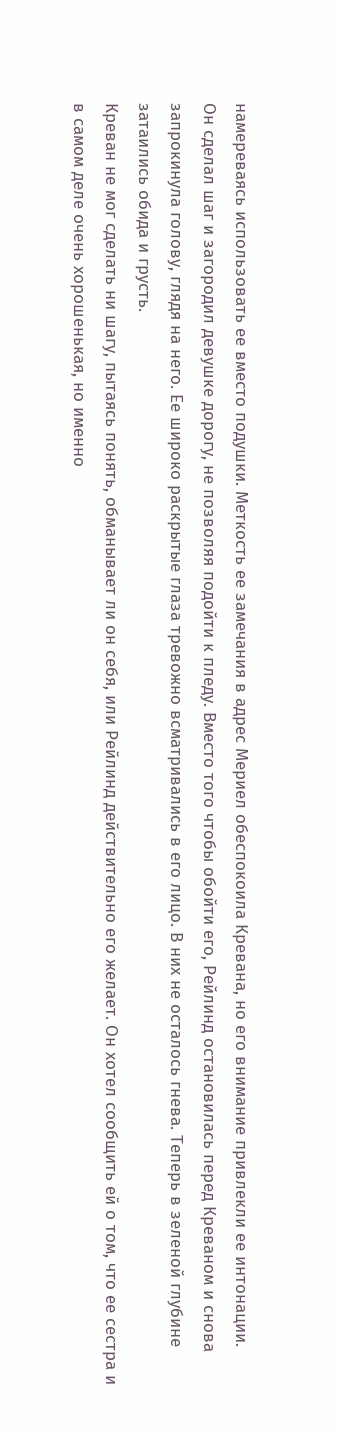намереваясь использовать ее вместо подушки. Меткость ее замечания в адрес Мериел обеспокоила Кревана, но его внимание привлекли ее интонации.
Он сделал шаг и загородил девушке дорогу, не позволяя подойти к пледу. Вместо того чтобы обойти его, Рейлинд остановилась перед Креваном и снова запрокинула голову, глядя на него. Ее широко раскрытые глаза тревожно всматривались в его лицо. В них не осталось гнева. Теперь в зеленой глубине затаились обида и грусть.
Креван не мог сделать ни шагу, пытаясь понять, обманывает ли он себя, или Рейлинд действительно его желает. Он хотел сообщить ей о том, что ее сестра и в самом деле очень хорошенькая, но именно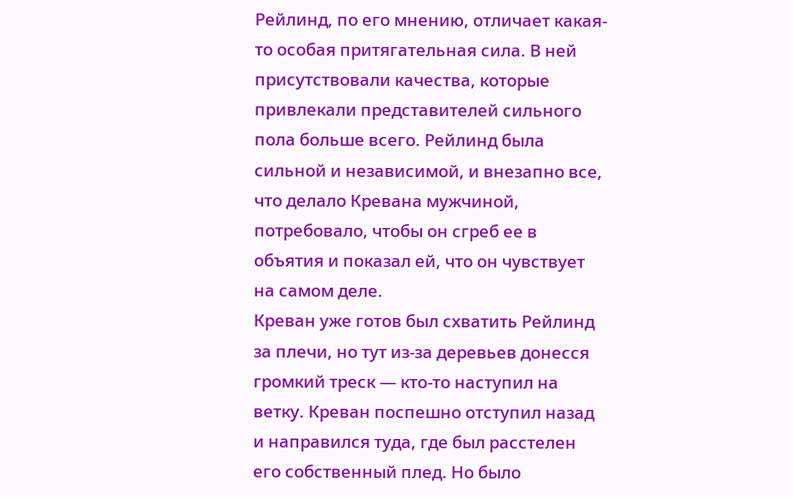Рейлинд, по его мнению, отличает какая-то особая притягательная сила. В ней присутствовали качества, которые привлекали представителей сильного пола больше всего. Рейлинд была сильной и независимой, и внезапно все, что делало Кревана мужчиной, потребовало, чтобы он сгреб ее в объятия и показал ей, что он чувствует на самом деле.
Креван уже готов был схватить Рейлинд за плечи, но тут из-за деревьев донесся громкий треск — кто-то наступил на ветку. Креван поспешно отступил назад и направился туда, где был расстелен его собственный плед. Но было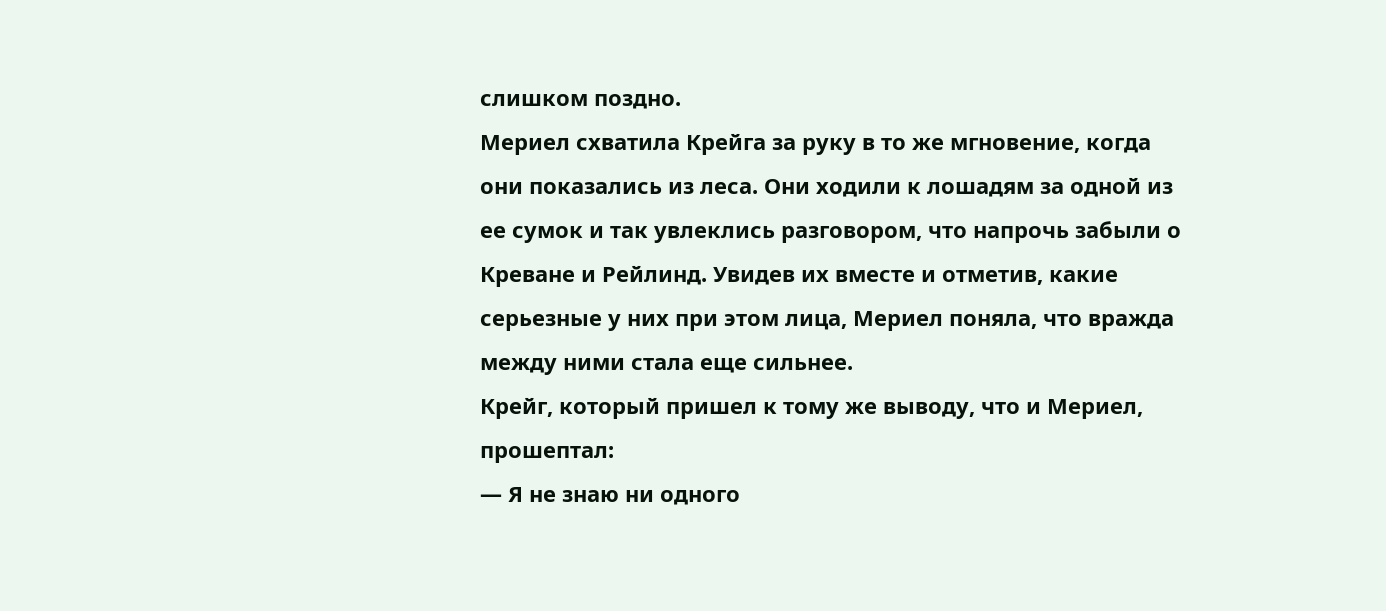слишком поздно.
Мериел схватила Крейга за руку в то же мгновение, когда они показались из леса. Они ходили к лошадям за одной из ее сумок и так увлеклись разговором, что напрочь забыли о Креване и Рейлинд. Увидев их вместе и отметив, какие серьезные у них при этом лица, Мериел поняла, что вражда между ними стала еще сильнее.
Крейг, который пришел к тому же выводу, что и Мериел, прошептал:
— Я не знаю ни одного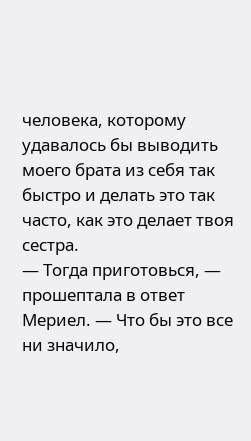человека, которому удавалось бы выводить моего брата из себя так быстро и делать это так часто, как это делает твоя сестра.
— Тогда приготовься, — прошептала в ответ Мериел. — Что бы это все ни значило,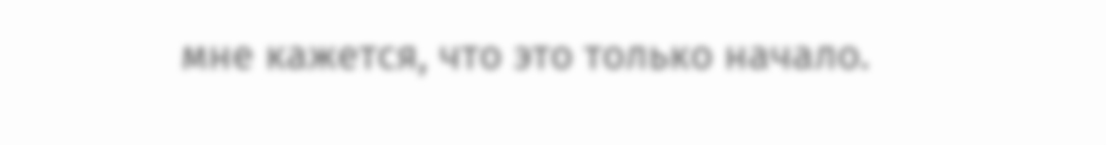мне кажется, что это только начало.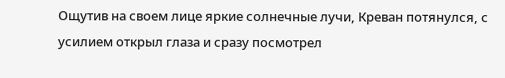Ощутив на своем лице яркие солнечные лучи, Креван потянулся, с усилием открыл глаза и сразу посмотрел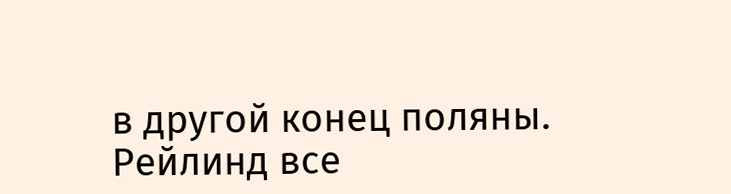в другой конец поляны. Рейлинд все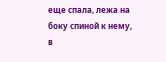еще спала, лежа на боку спиной к нему, в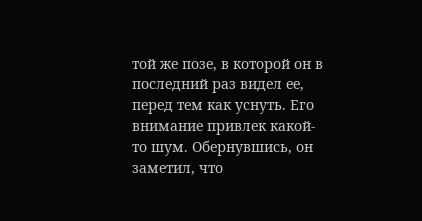той же позе, в которой он в последний раз видел ее, перед тем как уснуть. Его внимание привлек какой-то шум. Обернувшись, он заметил, что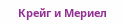Крейг и Мериел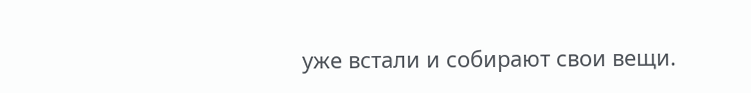уже встали и собирают свои вещи.